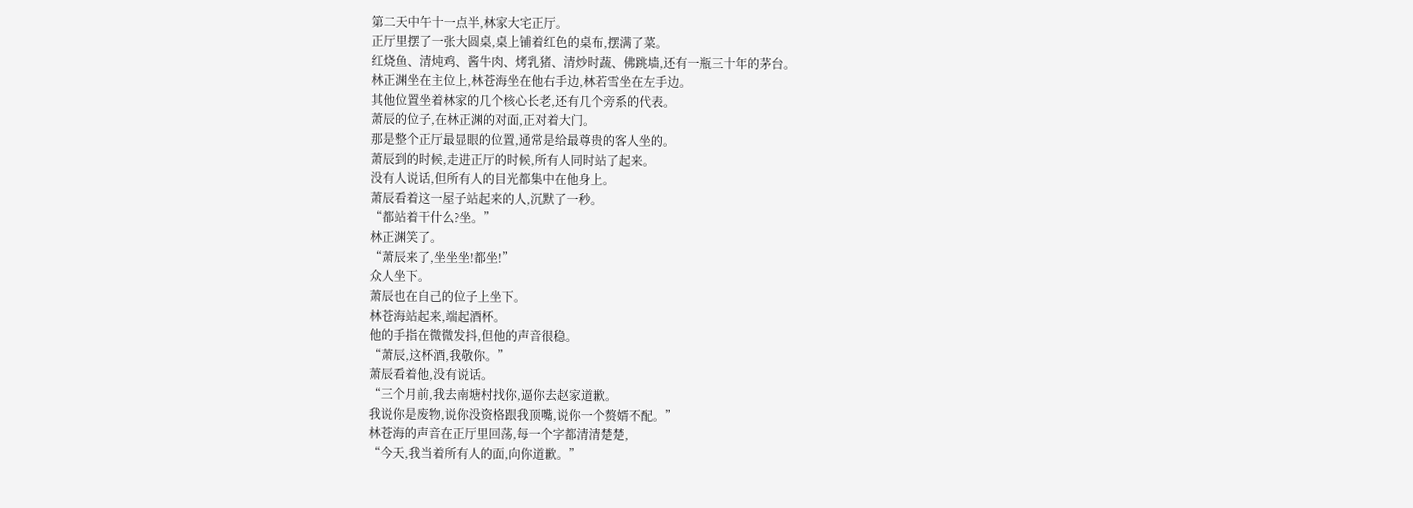第二天中午十一点半,林家大宅正厅。
正厅里摆了一张大圆桌,桌上铺着红色的桌布,摆满了菜。
红烧鱼、清炖鸡、酱牛肉、烤乳猪、清炒时蔬、佛跳墙,还有一瓶三十年的茅台。
林正渊坐在主位上,林苍海坐在他右手边,林若雪坐在左手边。
其他位置坐着林家的几个核心长老,还有几个旁系的代表。
萧辰的位子,在林正渊的对面,正对着大门。
那是整个正厅最显眼的位置,通常是给最尊贵的客人坐的。
萧辰到的时候,走进正厅的时候,所有人同时站了起来。
没有人说话,但所有人的目光都集中在他身上。
萧辰看着这一屋子站起来的人,沉默了一秒。
“都站着干什么?坐。”
林正渊笑了。
“萧辰来了,坐坐坐!都坐!”
众人坐下。
萧辰也在自己的位子上坐下。
林苍海站起来,端起酒杯。
他的手指在微微发抖,但他的声音很稳。
“萧辰,这杯酒,我敬你。”
萧辰看着他,没有说话。
“三个月前,我去南塘村找你,逼你去赵家道歉。
我说你是废物,说你没资格跟我顶嘴,说你一个赘婿不配。”
林苍海的声音在正厅里回荡,每一个字都清清楚楚,
“今天,我当着所有人的面,向你道歉。”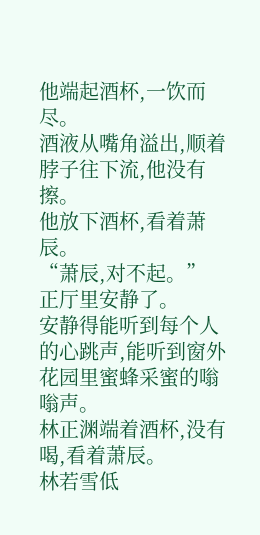他端起酒杯,一饮而尽。
酒液从嘴角溢出,顺着脖子往下流,他没有擦。
他放下酒杯,看着萧辰。
“萧辰,对不起。”
正厅里安静了。
安静得能听到每个人的心跳声,能听到窗外花园里蜜蜂采蜜的嗡嗡声。
林正渊端着酒杯,没有喝,看着萧辰。
林若雪低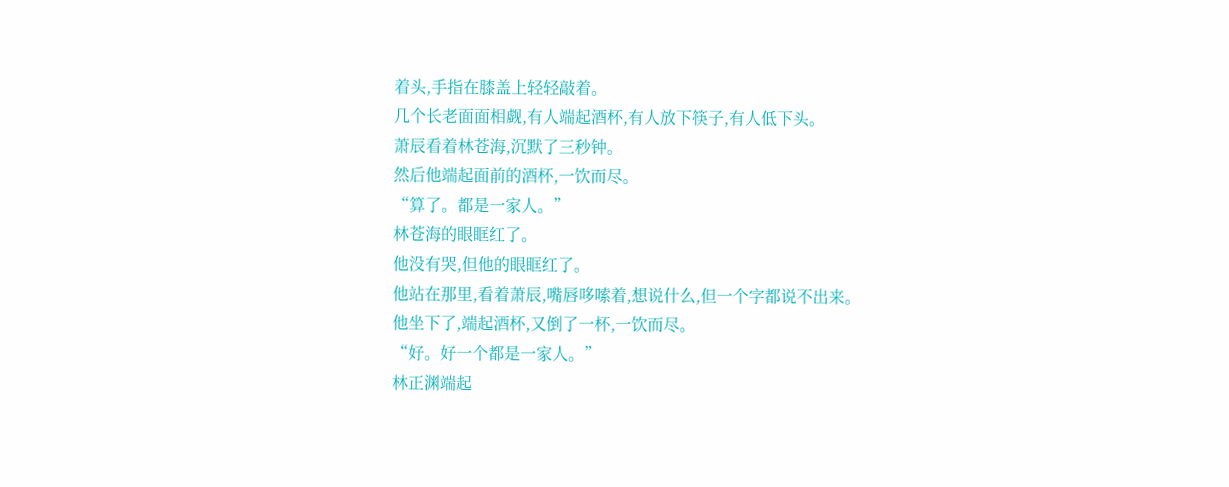着头,手指在膝盖上轻轻敲着。
几个长老面面相觑,有人端起酒杯,有人放下筷子,有人低下头。
萧辰看着林苍海,沉默了三秒钟。
然后他端起面前的酒杯,一饮而尽。
“算了。都是一家人。”
林苍海的眼眶红了。
他没有哭,但他的眼眶红了。
他站在那里,看着萧辰,嘴唇哆嗦着,想说什么,但一个字都说不出来。
他坐下了,端起酒杯,又倒了一杯,一饮而尽。
“好。好一个都是一家人。”
林正渊端起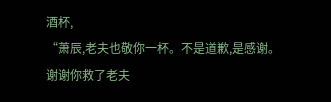酒杯,
“萧辰,老夫也敬你一杯。不是道歉,是感谢。
谢谢你救了老夫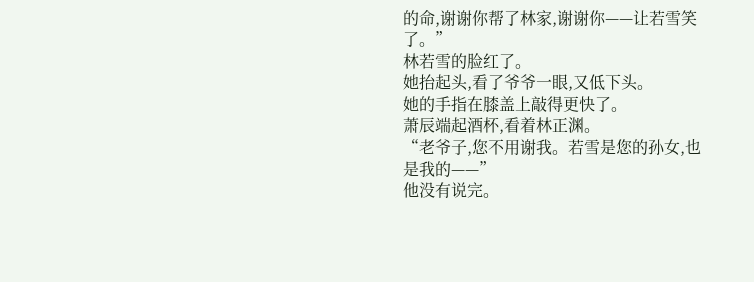的命,谢谢你帮了林家,谢谢你——让若雪笑了。”
林若雪的脸红了。
她抬起头,看了爷爷一眼,又低下头。
她的手指在膝盖上敲得更快了。
萧辰端起酒杯,看着林正渊。
“老爷子,您不用谢我。若雪是您的孙女,也是我的——”
他没有说完。